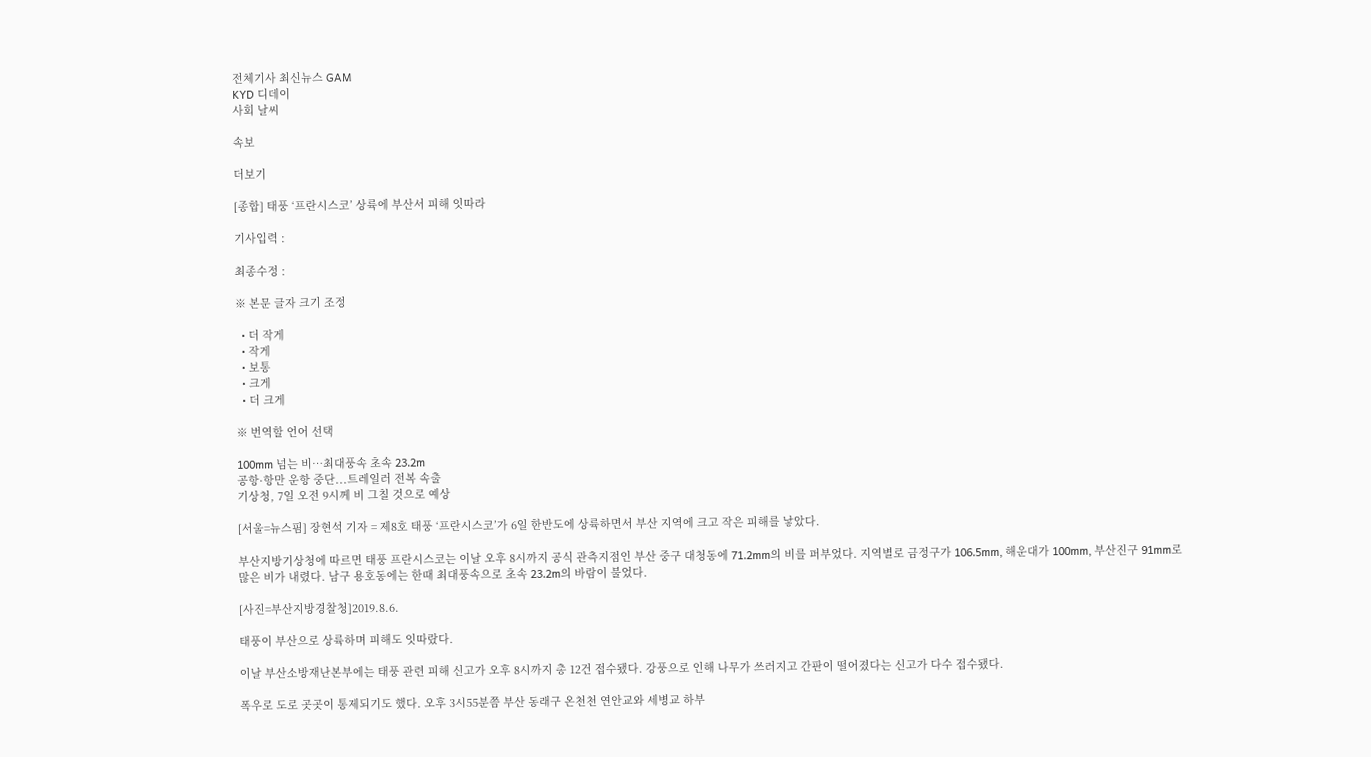전체기사 최신뉴스 GAM
KYD 디데이
사회 날씨

속보

더보기

[종합] 태풍 ‘프란시스코’ 상륙에 부산서 피해 잇따라

기사입력 :

최종수정 :

※ 본문 글자 크기 조정

  • 더 작게
  • 작게
  • 보통
  • 크게
  • 더 크게

※ 번역할 언어 선택

100mm 넘는 비…최대풍속 초속 23.2m
공항·항만 운항 중단...트레일러 전복 속출
기상청, 7일 오전 9시께 비 그칠 것으로 예상

[서울=뉴스핌] 장현석 기자 = 제8호 태풍 ‘프란시스코’가 6일 한반도에 상륙하면서 부산 지역에 크고 작은 피해를 낳았다.

부산지방기상청에 따르면 태풍 프란시스코는 이날 오후 8시까지 공식 관측지점인 부산 중구 대청동에 71.2mm의 비를 퍼부었다. 지역별로 금정구가 106.5mm, 해운대가 100mm, 부산진구 91mm로 많은 비가 내렸다. 남구 용호동에는 한때 최대풍속으로 초속 23.2m의 바람이 불었다.

[사진=부산지방경찰청]2019.8.6.

태풍이 부산으로 상륙하며 피해도 잇따랐다.

이날 부산소방재난본부에는 태풍 관련 피해 신고가 오후 8시까지 총 12건 접수됐다. 강풍으로 인해 나무가 쓰러지고 간판이 떨어졌다는 신고가 다수 접수됐다.

폭우로 도로 곳곳이 통제되기도 했다. 오후 3시55분쯤 부산 동래구 온천천 연안교와 세병교 하부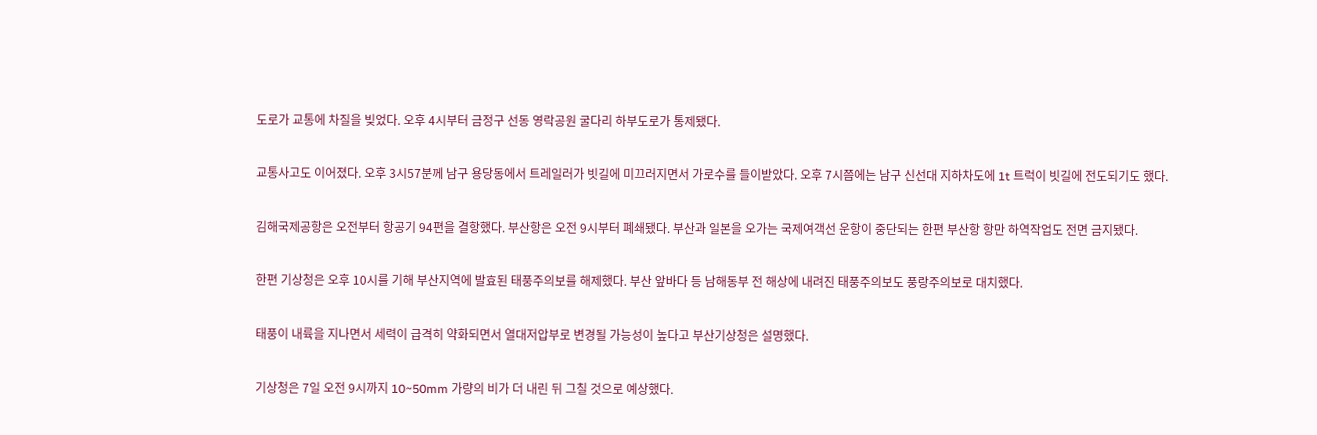도로가 교통에 차질을 빚었다. 오후 4시부터 금정구 선동 영락공원 굴다리 하부도로가 통제됐다.

교통사고도 이어졌다. 오후 3시57분께 남구 용당동에서 트레일러가 빗길에 미끄러지면서 가로수를 들이받았다. 오후 7시쯤에는 남구 신선대 지하차도에 1t 트럭이 빗길에 전도되기도 했다.

김해국제공항은 오전부터 항공기 94편을 결항했다. 부산항은 오전 9시부터 폐쇄됐다. 부산과 일본을 오가는 국제여객선 운항이 중단되는 한편 부산항 항만 하역작업도 전면 금지됐다.

한편 기상청은 오후 10시를 기해 부산지역에 발효된 태풍주의보를 해제했다. 부산 앞바다 등 남해동부 전 해상에 내려진 태풍주의보도 풍랑주의보로 대치했다.

태풍이 내륙을 지나면서 세력이 급격히 약화되면서 열대저압부로 변경될 가능성이 높다고 부산기상청은 설명했다.

기상청은 7일 오전 9시까지 10~50mm 가량의 비가 더 내린 뒤 그칠 것으로 예상했다.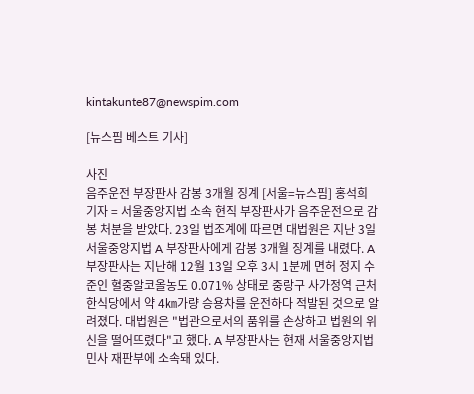kintakunte87@newspim.com

[뉴스핌 베스트 기사]

사진
음주운전 부장판사 감봉 3개월 징계 [서울=뉴스핌] 홍석희 기자 = 서울중앙지법 소속 현직 부장판사가 음주운전으로 감봉 처분을 받았다. 23일 법조계에 따르면 대법원은 지난 3일 서울중앙지법 A 부장판사에게 감봉 3개월 징계를 내렸다. A 부장판사는 지난해 12월 13일 오후 3시 1분께 면허 정지 수준인 혈중알코올농도 0.071% 상태로 중랑구 사가정역 근처 한식당에서 약 4㎞가량 승용차를 운전하다 적발된 것으로 알려졌다. 대법원은 "법관으로서의 품위를 손상하고 법원의 위신을 떨어뜨렸다"고 했다. A 부장판사는 현재 서울중앙지법 민사 재판부에 소속돼 있다.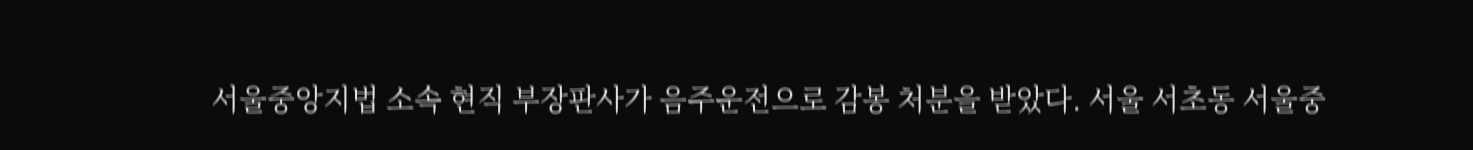서울중앙지법 소속 현직 부장판사가 음주운전으로 감봉 처분을 받았다. 서울 서초동 서울중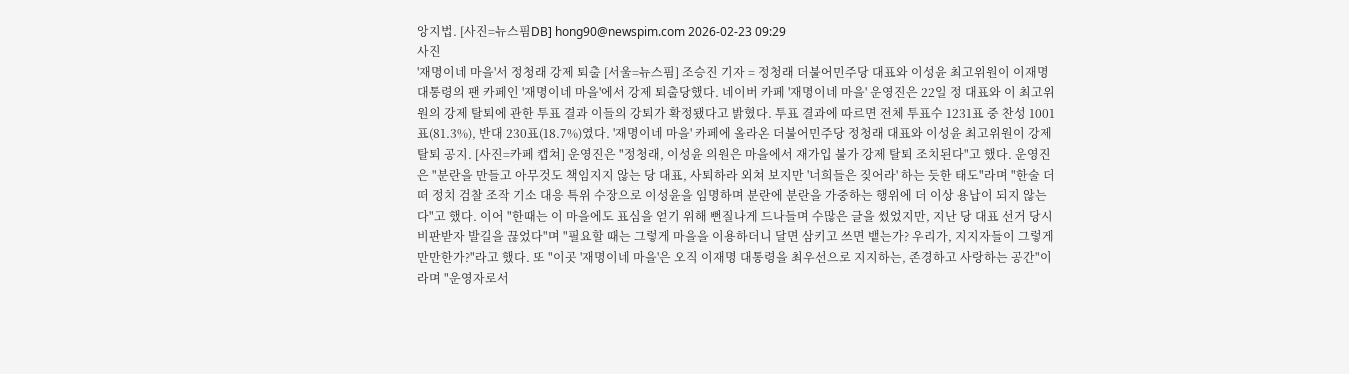앙지법. [사진=뉴스핌DB] hong90@newspim.com 2026-02-23 09:29
사진
'재명이네 마을'서 정청래 강제 퇴출 [서울=뉴스핌] 조승진 기자 = 정청래 더불어민주당 대표와 이성윤 최고위원이 이재명 대통령의 팬 카페인 '재명이네 마을'에서 강제 퇴출당했다. 네이버 카페 '재명이네 마을' 운영진은 22일 정 대표와 이 최고위원의 강제 탈퇴에 관한 투표 결과 이들의 강퇴가 확정됐다고 밝혔다. 투표 결과에 따르면 전체 투표수 1231표 중 찬성 1001표(81.3%), 반대 230표(18.7%)였다. '재명이네 마을' 카페에 올라온 더불어민주당 정청래 대표와 이성윤 최고위원이 강제 탈퇴 공지. [사진=카페 캡쳐] 운영진은 "정청래, 이성윤 의원은 마을에서 재가입 불가 강제 탈퇴 조치된다"고 했다. 운영진은 "분란을 만들고 아무것도 책임지지 않는 당 대표, 사퇴하라 외쳐 보지만 '너희들은 짖어라' 하는 듯한 태도"라며 "한술 더 떠 정치 검찰 조작 기소 대응 특위 수장으로 이성윤을 임명하며 분란에 분란을 가중하는 행위에 더 이상 용납이 되지 않는다"고 했다. 이어 "한때는 이 마을에도 표심을 얻기 위해 뻔질나게 드나들며 수많은 글을 썼었지만, 지난 당 대표 선거 당시 비판받자 발길을 끊었다"며 "필요할 때는 그렇게 마을을 이용하더니 달면 삼키고 쓰면 뱉는가? 우리가, 지지자들이 그렇게 만만한가?"라고 했다. 또 "이곳 '재명이네 마을'은 오직 이재명 대통령을 최우선으로 지지하는, 존경하고 사랑하는 공간"이라며 "운영자로서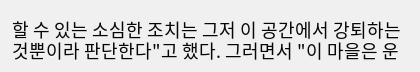할 수 있는 소심한 조치는 그저 이 공간에서 강퇴하는 것뿐이라 판단한다"고 했다. 그러면서 "이 마을은 운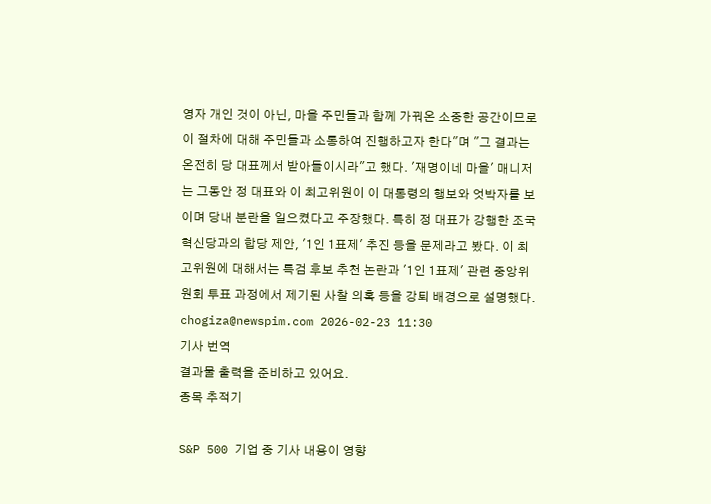영자 개인 것이 아닌, 마을 주민들과 함께 가꿔온 소중한 공간이므로 이 절차에 대해 주민들과 소통하여 진행하고자 한다"며 "그 결과는 온전히 당 대표께서 받아들이시라"고 했다. '재명이네 마을' 매니저는 그동안 정 대표와 이 최고위원이 이 대통령의 행보와 엇박자를 보이며 당내 분란을 일으켰다고 주장했다. 특히 정 대표가 강행한 조국혁신당과의 합당 제안, '1인 1표제' 추진 등을 문제라고 봤다. 이 최고위원에 대해서는 특검 후보 추천 논란과 '1인 1표제' 관련 중앙위원회 투표 과정에서 제기된 사찰 의혹 등을 강퇴 배경으로 설명했다.  chogiza@newspim.com 2026-02-23 11:30
기사 번역
결과물 출력을 준비하고 있어요.
종목 추적기

S&P 500 기업 중 기사 내용이 영향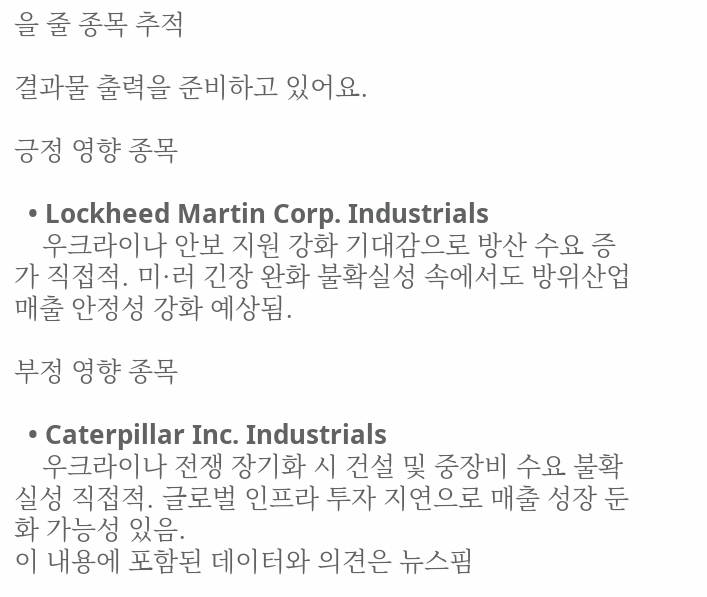을 줄 종목 추적

결과물 출력을 준비하고 있어요.

긍정 영향 종목

  • Lockheed Martin Corp. Industrials
    우크라이나 안보 지원 강화 기대감으로 방산 수요 증가 직접적. 미·러 긴장 완화 불확실성 속에서도 방위산업 매출 안정성 강화 예상됨.

부정 영향 종목

  • Caterpillar Inc. Industrials
    우크라이나 전쟁 장기화 시 건설 및 중장비 수요 불확실성 직접적. 글로벌 인프라 투자 지연으로 매출 성장 둔화 가능성 있음.
이 내용에 포함된 데이터와 의견은 뉴스핌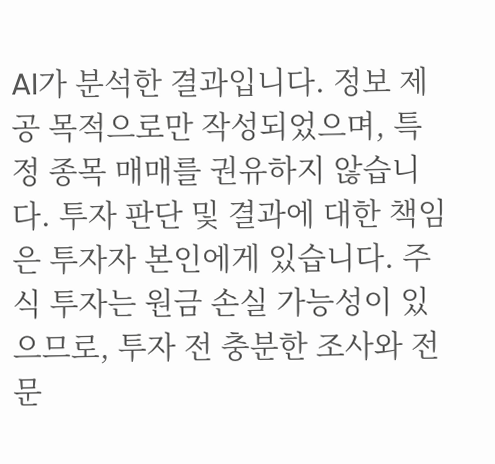AI가 분석한 결과입니다. 정보 제공 목적으로만 작성되었으며, 특정 종목 매매를 권유하지 않습니다. 투자 판단 및 결과에 대한 책임은 투자자 본인에게 있습니다. 주식 투자는 원금 손실 가능성이 있으므로, 투자 전 충분한 조사와 전문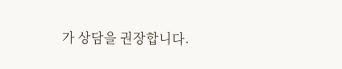가 상담을 권장합니다.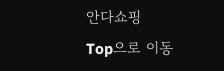안다쇼핑
Top으로 이동